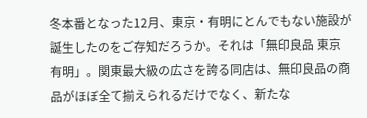冬本番となった12月、東京・有明にとんでもない施設が誕生したのをご存知だろうか。それは「無印良品 東京有明」。関東最大級の広さを誇る同店は、無印良品の商品がほぼ全て揃えられるだけでなく、新たな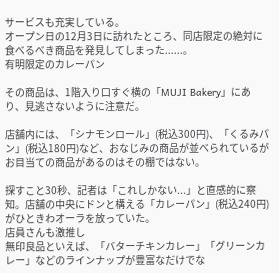サービスも充実している。
オープン日の12月3日に訪れたところ、同店限定の絶対に食べるべき商品を発見してしまった......。
有明限定のカレーパン

その商品は、1階入り口すぐ横の「MUJI Bakery」にあり、見逃さないように注意だ。

店舗内には、「シナモンロール」(税込300円)、「くるみパン」(税込180円)など、おなじみの商品が並べられているがお目当ての商品があるのはその棚ではない。

探すこと30秒、記者は「これしかない...」と直感的に察知。店舗の中央にドンと構える「カレーパン」(税込240円)がひときわオーラを放っていた。
店員さんも激推し
無印良品といえば、「バターチキンカレー」「グリーンカレー」などのラインナップが豊富なだけでな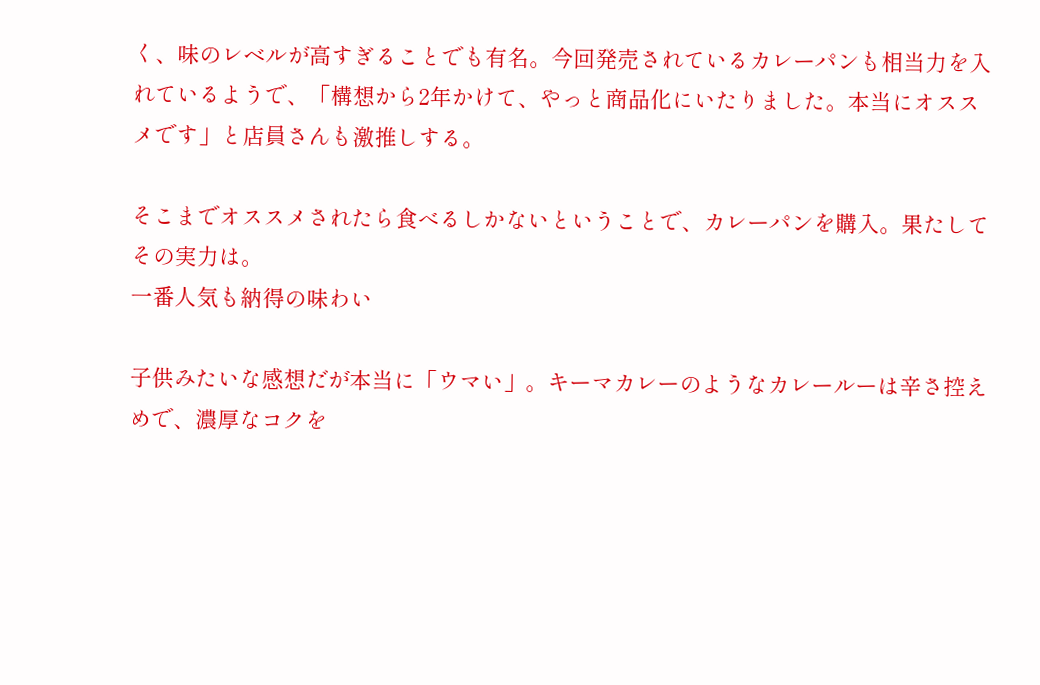く、味のレベルが高すぎることでも有名。今回発売されているカレーパンも相当力を入れているようで、「構想から2年かけて、やっと商品化にいたりました。本当にオススメです」と店員さんも激推しする。

そこまでオススメされたら食べるしかないということで、カレーパンを購入。果たしてその実力は。
一番人気も納得の味わい

子供みたいな感想だが本当に「ウマい」。キーマカレーのようなカレールーは辛さ控えめで、濃厚なコクを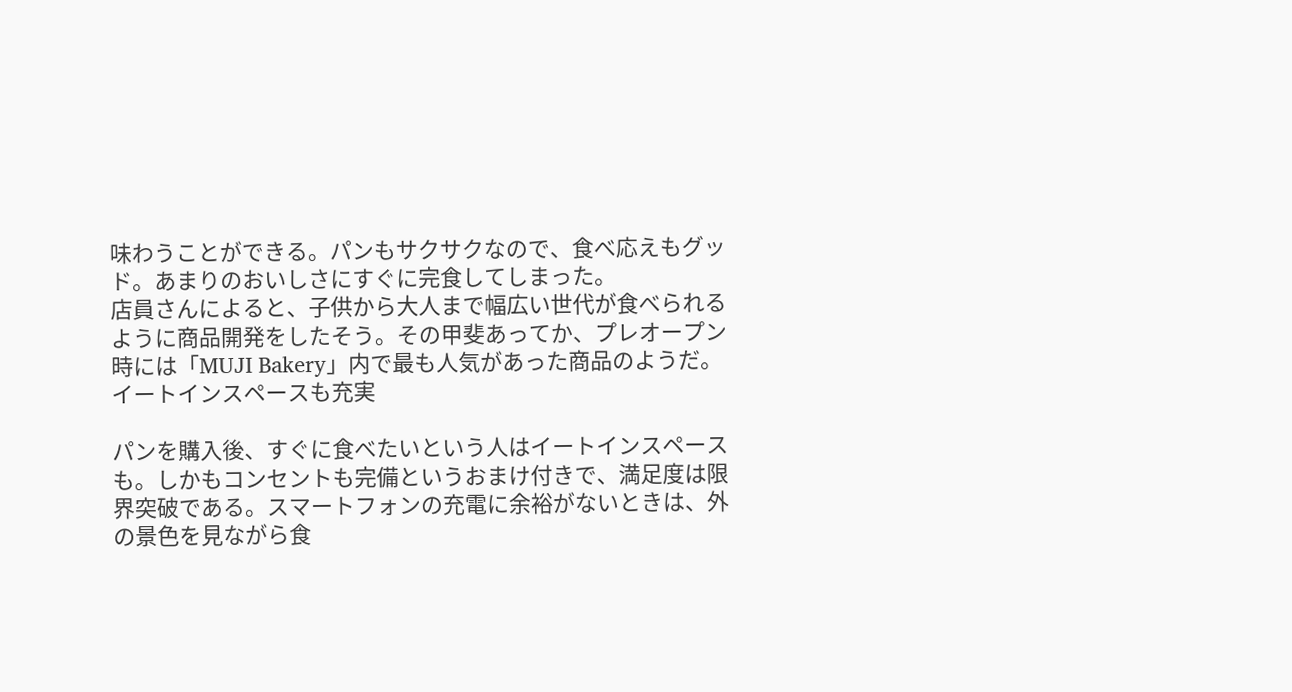味わうことができる。パンもサクサクなので、食べ応えもグッド。あまりのおいしさにすぐに完食してしまった。
店員さんによると、子供から大人まで幅広い世代が食べられるように商品開発をしたそう。その甲斐あってか、プレオープン時には「MUJI Bakery」内で最も人気があった商品のようだ。
イートインスペースも充実

パンを購入後、すぐに食べたいという人はイートインスペースも。しかもコンセントも完備というおまけ付きで、満足度は限界突破である。スマートフォンの充電に余裕がないときは、外の景色を見ながら食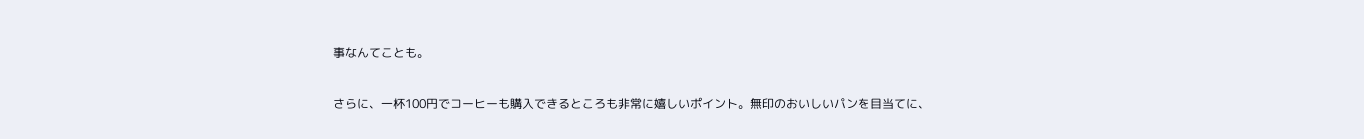事なんてことも。

さらに、一杯100円でコーヒーも購入できるところも非常に嬉しいポイント。無印のおいしいパンを目当てに、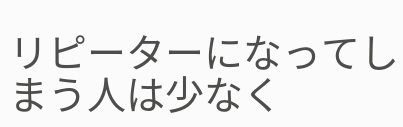リピーターになってしまう人は少なく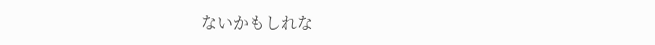ないかもしれな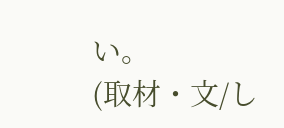い。
(取材・文/し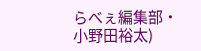らべぇ編集部・小野田裕太)